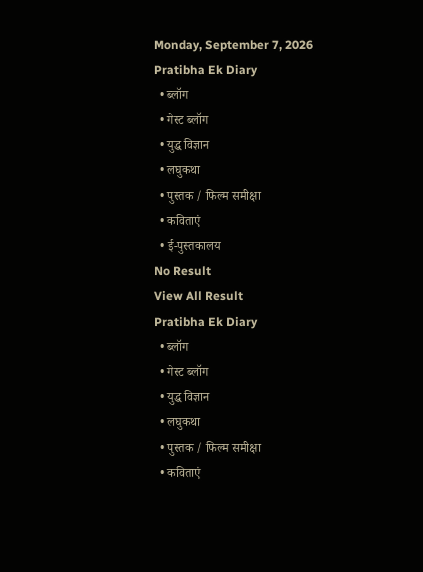Monday, September 7, 2026
Pratibha Ek Diary
  • ब्लॉग
  • गेस्ट ब्लॉग
  • युद्ध विज्ञान
  • लघुकथा
  • पुस्तक / फिल्म समीक्षा
  • कविताएं
  • ई-पुस्तकालय
No Result
View All Result
Pratibha Ek Diary
  • ब्लॉग
  • गेस्ट ब्लॉग
  • युद्ध विज्ञान
  • लघुकथा
  • पुस्तक / फिल्म समीक्षा
  • कविताएं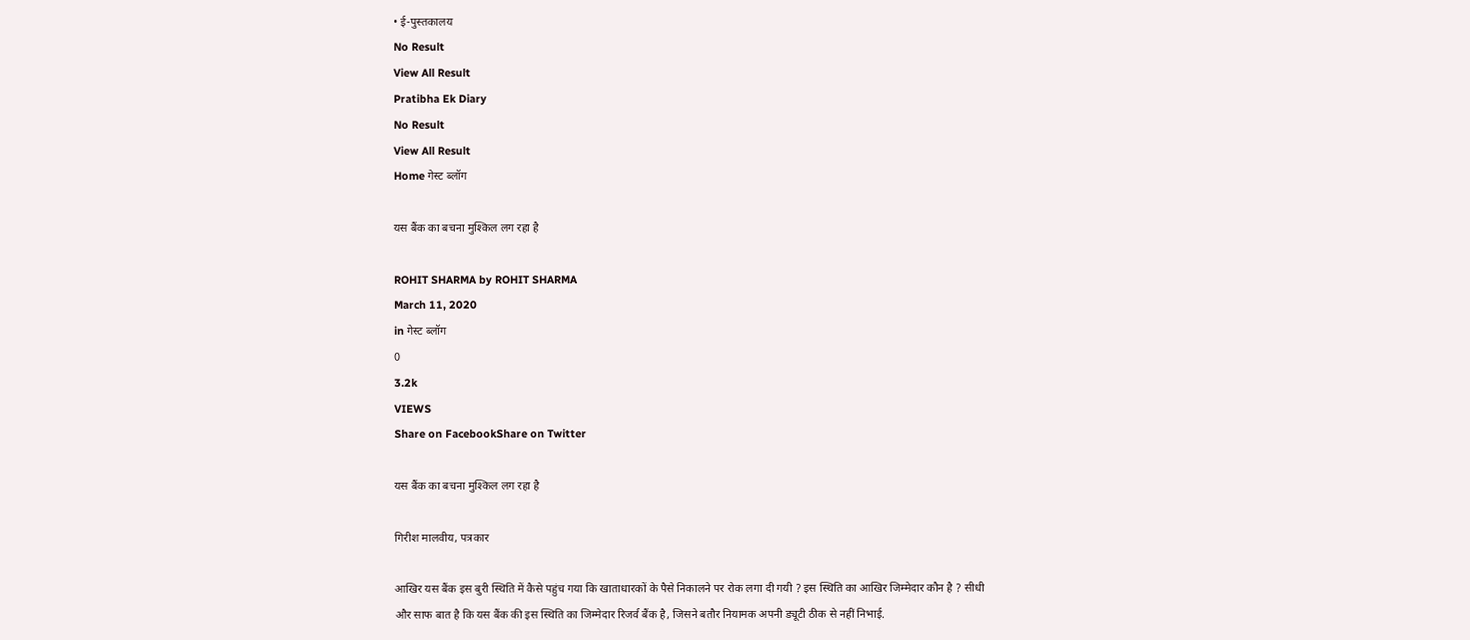• ई-पुस्तकालय
No Result
View All Result
Pratibha Ek Diary
No Result
View All Result
Home गेस्ट ब्लॉग

यस बैंक का बचना मुश्किल लग रहा है

ROHIT SHARMA by ROHIT SHARMA
March 11, 2020
in गेस्ट ब्लॉग
0
3.2k
VIEWS
Share on FacebookShare on Twitter

यस बैंक का बचना मुश्किल लग रहा है

गिरीश मालवीय, पत्रकार

आखिर यस बैंक इस बुरी स्थिति में कैसे पहुंच गया कि खाताधारकों के पैसे निकालने पर रोक लगा दी गयी ? इस स्थिति का आखिर जिम्मेदार कौन है ? सीधी और साफ बात है कि यस बैंक की इस स्थिति का जिम्मेदार रिजर्व बैंक है, जिसने बतौर नियामक अपनी ड्यूटी ठीक से नहीं निभाई.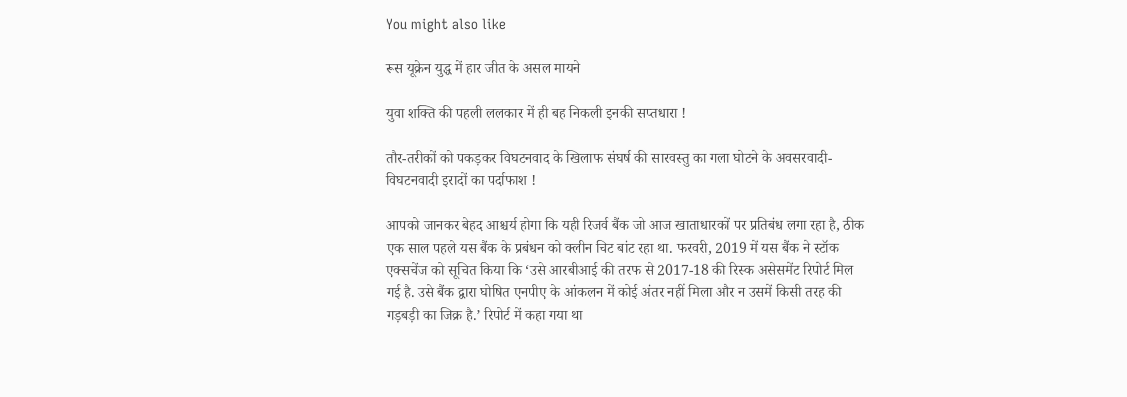You might also like

रूस यूक्रेन युद्ध में हार जीत के असल मायने

युवा शक्ति की पहली ललकार में ही बह निकली इनकी सप्तधारा !

तौर-तरीकों को पकड़कर विघटनवाद के खिलाफ संघर्ष की सारवस्तु का गला घोटने के अवसरवादी-विघटनवादी इरादों का पर्दाफाश !

आपको जानकर बेहद आश्चर्य होगा कि यही रिजर्व बैंक जो आज खाताधारकों पर प्रतिबंध लगा रहा है, ठीक एक साल पहले यस बैंक के प्रबंधन को क्लीन चिट बांट रहा था. फरवरी, 2019 में यस बैंक ने स्टॉक एक्सचेंज को सूचित किया कि ‘उसे आरबीआई की तरफ से 2017-18 की रिस्क असेसमेंट रिपोर्ट मिल गई है. उसे बैंक द्वारा घोषित एनपीए के आंकलन में कोई अंतर नहीं मिला और न उसमें किसी तरह की गड़बड़ी का जिक्र है.’ रिपोर्ट में कहा गया था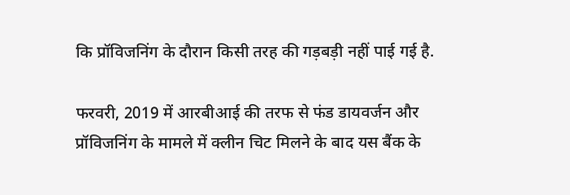कि प्रॉविजनिंग के दौरान किसी तरह की गड़बड़ी नहीं पाई गई है.

फरवरी, 2019 में आरबीआई की तरफ से फंड डायवर्जन और प्रॉविजनिंग के मामले में क्लीन चिट मिलने के बाद यस बैंक के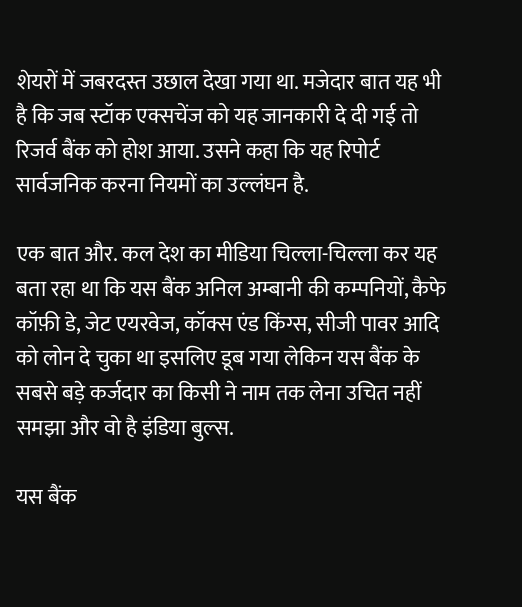शेयरों में जबरदस्त उछाल देखा गया था. मजेदार बात यह भी है कि जब स्टॉक एक्सचेंज को यह जानकारी दे दी गई तो रिजर्व बैंक को होश आया. उसने कहा कि यह रिपोर्ट सार्वजनिक करना नियमों का उल्लंघन है.

एक बात और. कल देश का मीडिया चिल्ला-चिल्ला कर यह बता रहा था कि यस बैंक अनिल अम्बानी की कम्पनियों, कैफे कॉफ़ी डे, जेट एयरवेज, कॉक्स एंड किंग्स, सीजी पावर आदि को लोन दे चुका था इसलिए डूब गया लेकिन यस बैंक के सबसे बड़े कर्जदार का किसी ने नाम तक लेना उचित नहीं समझा और वो है इंडिया बुल्स.

यस बैंक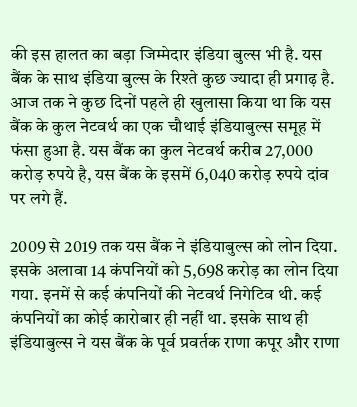की इस हालत का बड़ा जिम्मेदार इंडिया बुल्स भी है. यस बैंक के साथ इंडिया बुल्स के रिश्ते कुछ ज्यादा ही प्रगाढ़ है. आज तक ने कुछ दिनों पहले ही खुलासा किया था कि यस बैंक के कुल नेटवर्थ का एक चौथाई इंडियाबुल्स समूह में फंसा हुआ है. यस बैंक का कुल नेटवर्थ करीब 27,000 करोड़ रुपये है, यस बैंक के इसमें 6,040 करोड़ रुपये दांव पर लगे हैं.

2009 से 2019 तक यस बैंक ने इंडियाबुल्स को लोन दिया. इसके अलावा 14 कंपनियों को 5,698 करोड़ का लोन दिया गया. इनमें से कई कंपनियों की नेटवर्थ निगेटिव थी. कई कंपनियों का कोई कारोबार ही नहीं था. इसके साथ ही इंडियाबुल्स ने यस बैंक के पूर्व प्रवर्तक राणा कपूर और राणा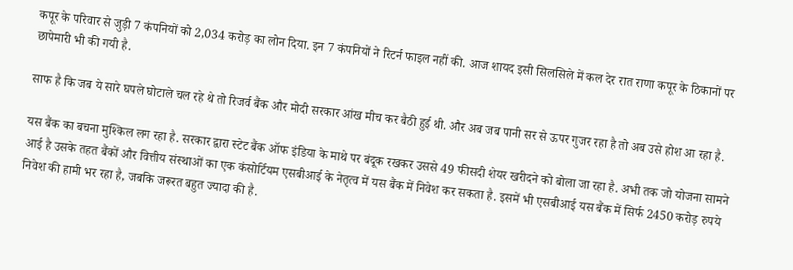कपूर के परिवार से जुड़ी 7 कंपनियों को 2,034 करोड़ का लोन दिया. इन 7 कंपनियों ने रिटर्न फाइल नहीं की. आज शायद इसी सिलसिले में कल देर रात राणा कपूर के ठिकानों पर छापेमारी भी की गयी है.

साफ है कि जब ये सारे घपले घोटाले चल रहे थे तो रिजर्व बैंक और मोदी सरकार आंख मीच कर बैठी हुई थी. और अब जब पानी सर से ऊपर गुजर रहा है तो अब उसे होश आ रहा है.

यस बैंक का बचना मुश्किल लग रहा है. सरकार द्वारा स्टेट बैंक ऑफ इंडिया के माथे पर बंदूक रखकर उससे 49 फीसदी शेयर खरीदने को बोला जा रहा है. अभी तक जो योजना सामने आई है उसके तहत बैंकों और वित्तीय संस्थाओं का एक कंसोर्टियम एसबीआई के नेतृत्व में यस बैंक में निवेश कर सकता है. इसमें भी एसबीआई यस बैंक में सिर्फ 2450 करोड़ रुपये निवेश की हामी भर रहा है, जबकि जरूरत बहुत ज्यादा की है.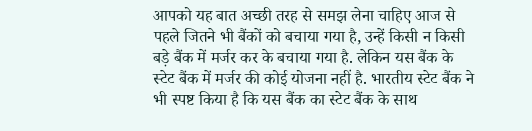आपको यह बात अच्छी तरह से समझ लेना चाहिए आज से पहले जितने भी बैंकों को बचाया गया है, उन्हें किसी न किसी बड़े बैंक में मर्जर कर के बचाया गया है. लेकिन यस बैंक के स्टेट बैंक में मर्जर की कोई योजना नहीं है. भारतीय स्टेट बैंक ने भी स्पष्ट किया है कि यस बैंक का स्टेट बैंक के साथ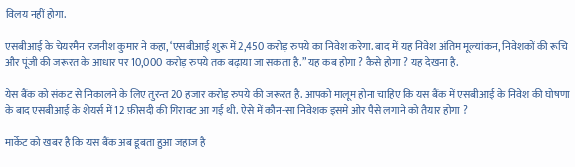विलय नहीं होगा.

एसबीआई के चेयरमैन रजनीश कुमार ने कहा, ‘एसबीआई शुरू में 2,450 करोड़ रुपये का निवेश करेगा. बाद में यह निवेश अंतिम मूल्यांकन, निवेशकों की रूचि और पूंजी की जरूरत के आधार पर 10,000 करोड़ रुपये तक बढ़ाया जा सकता है.” यह कब होगा ? कैसे होगा ? यह देखना है.

येस बैंक को संकट से निकालने के लिए तुरन्त 20 हजार करोड़ रुपये की जरूरत है. आपको मालूम होना चाहिए कि यस बैंक में एसबीआई के निवेश की घोषणा के बाद एसबीआई के शेयर्स में 12 फ़ीसदी की गिरावट आ गई थी. ऐसे में कौन-सा निवेशक इसमे ओर पैसे लगाने को तैयार होगा ?

मार्केट को खबर है कि यस बैंक अब डूबता हुआ जहाज है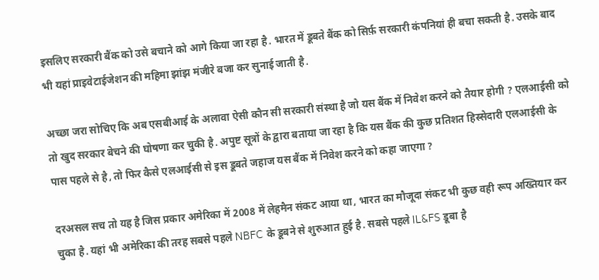इसलिए सरकारी बैंक को उसे बचाने को आगे किया जा रहा है. भारत में डूबते बैंक को सिर्फ़ सरकारी कंपनियां ही बचा सकती है. उसके बाद भी यहां प्राइवेटाईजेशन की महिमा झांझ मंजीरे बजा कर सुनाई जाती है.

अच्छा जरा सोचिए कि अब एसबीआई के अलावा ऐसी कौन सी सरकारी संस्था है जो यस बैंक में निवेश करने को तैयार होगी ? एलआईसी को तो खुद सरकार बेचने की घोषणा कर चुकी है. अपुष्ट सूत्रों के द्वारा बताया जा रहा है कि यस बैंक की कुछ प्रतिशत हिस्सेदारी एलआईसी के पास पहले से है, तो फिर कैसे एलआईसी से इस डूबते जहाज यस बैंक में निवेश करने को कहा जाएगा ?

दरअसल सच तो यह है जिस प्रकार अमेरिका में 2008 में लेहमैन संकट आया था, भारत का मौजूदा संकट भी कुछ वही रूप अख्तियार कर चुका है. यहां भी अमेरिका की तरह सबसे पहले NBFC के डूबने से शुरुआत हुई है. सबसे पहले IL&FS डूबा है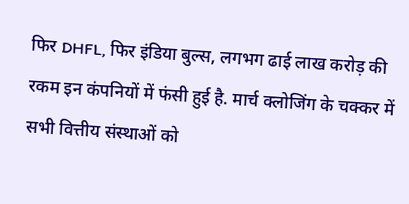फिर DHFL, फिर इंडिया बुल्स, लगभग ढाई लाख करोड़ की रकम इन कंपनियों में फंसी हुई है. मार्च क्लोजिंग के चक्कर में सभी वित्तीय संस्थाओं को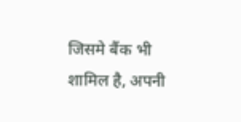जिसमे बैंक भी शामिल है, अपनी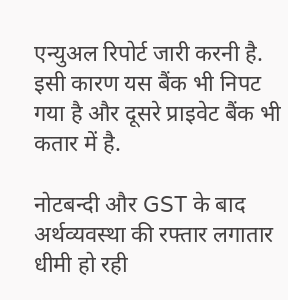एन्युअल रिपोर्ट जारी करनी है. इसी कारण यस बैंक भी निपट गया है और दूसरे प्राइवेट बैंक भी कतार में है.

नोटबन्दी और GST के बाद अर्थव्यवस्था की रफ्तार लगातार धीमी हो रही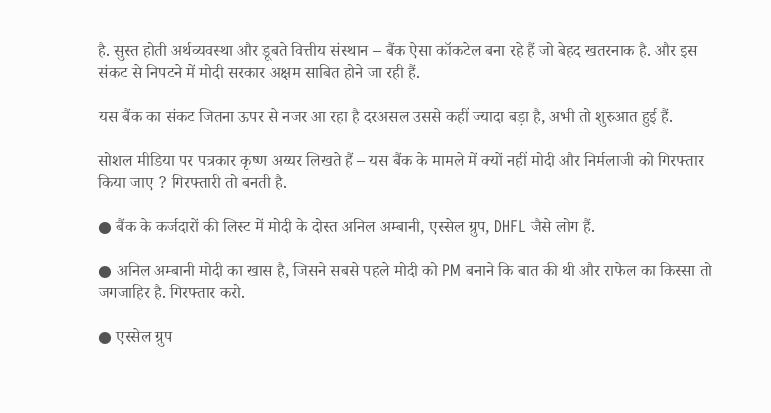है. सुस्त होती अर्थव्यवस्था और डूबते वित्तीय संस्थान – बैंक ऐसा कॉकटेल बना रहे हैं जो बेहद खतरनाक है. और इस संकट से निपटने में मोदी सरकार अक्षम साबित होने जा रही हैं.

यस बैंक का संकट जितना ऊपर से नजर आ रहा है दरअसल उससे कहीं ज्यादा बड़ा है, अभी तो शुरुआत हुई हैं.

सोशल मीडिया पर पत्रकार कृष्ण अय्यर लिखते हैं – यस बैंक के मामले में क्यों नहीं मोदी और निर्मलाजी को गिरफ्तार किया जाए ? गिरफ्तारी तो बनती है.

● बैंक के कर्जदारों की लिस्ट में मोदी के दोस्त अनिल अम्बानी, एस्सेल ग्रुप, DHFL जैसे लोग हैं.

● अनिल अम्बानी मोदी का खास है, जिसने सबसे पहले मोदी को PM बनाने कि बात की थी और राफेल का किस्सा तो जगजाहिर है. गिरफ्तार करो.

● एस्सेल ग्रुप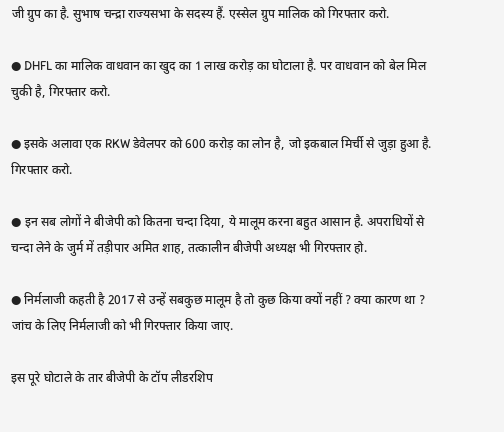जी ग्रुप का है. सुभाष चन्द्रा राज्यसभा के सदस्य हैं. एस्सेल ग्रुप मालिक को गिरफ्तार करो.

● DHFL का मालिक वाधवान का खुद का 1 लाख करोड़ का घोटाला है. पर वाधवान को बेल मिल चुकी है, गिरफ्तार करो.

● इसके अलावा एक RKW डेवेलपर को 600 करोड़ का लोन है, जो इकबाल मिर्ची से जुड़ा हुआ है. गिरफ्तार करो.

● इन सब लोगों ने बीजेपी को कितना चन्दा दिया, ये मालूम करना बहुत आसान है. अपराधियों से चन्दा लेने के जुर्म में तड़ीपार अमित शाह, तत्कालीन बीजेपी अध्यक्ष भी गिरफ्तार हो.

● निर्मलाजी कहती है 2017 से उन्हें सबकुछ मालूम है तो कुछ किया क्यों नहीं ? क्या कारण था ? जांच के लिए निर्मलाजी को भी गिरफ्तार किया जाए.

इस पूरे घोटाले के तार बीजेपी के टॉप लीडरशिप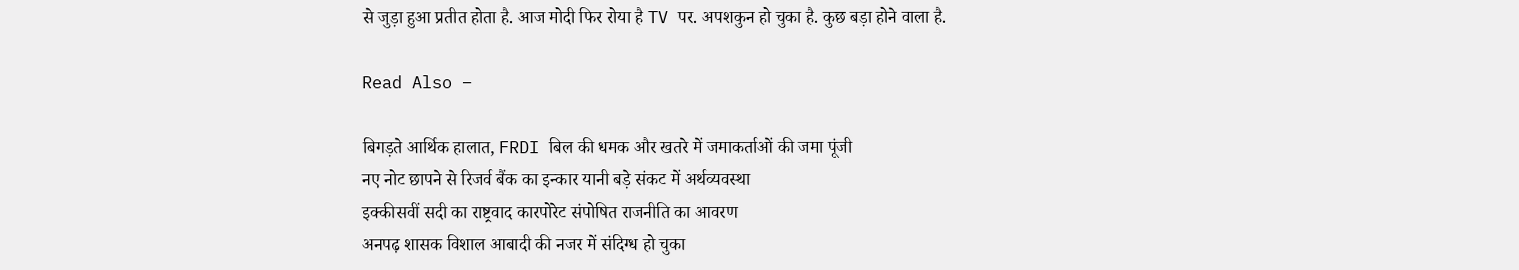से जुड़ा हुआ प्रतीत होता है. आज मोदी फिर रोया है TV पर. अपशकुन हो चुका है. कुछ बड़ा होने वाला है.

Read Also –

बिगड़ते आर्थिक हालात, FRDI बिल की धमक और खतरे में जमाकर्ताओं की जमा पूंजी
नए नोट छापने से रिजर्व बैंक का इन्कार यानी बड़े संकट में अर्थव्यवस्था
इक्कीसवीं सदी का राष्ट्रवाद कारपोरेट संपोषित राजनीति का आवरण
अनपढ़ शासक विशाल आबादी की नजर में संदिग्ध हो चुका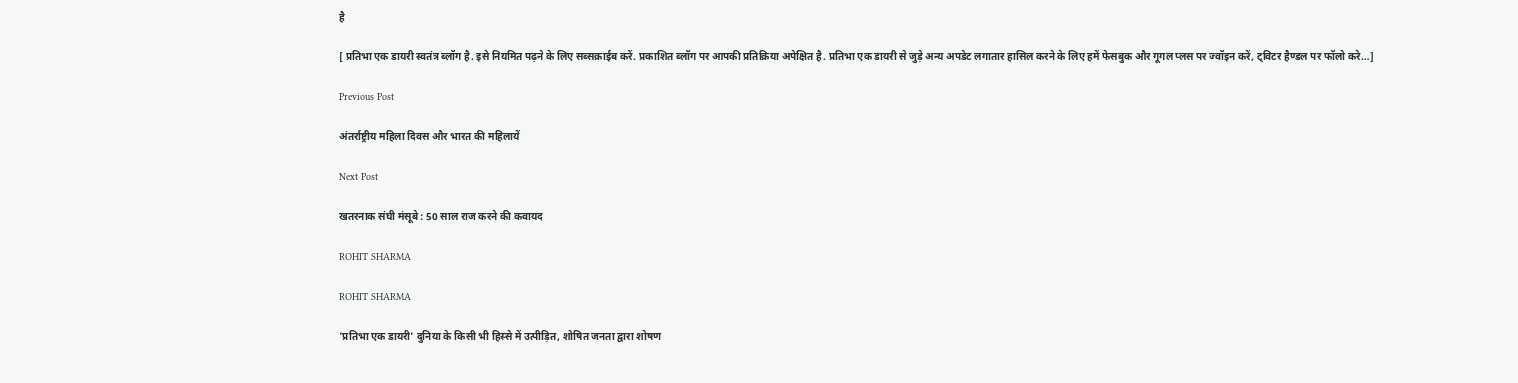है

[ प्रतिभा एक डायरी स्वतंत्र ब्लॉग है. इसे नियमित पढ़ने के लिए सब्सक्राईब करें. प्रकाशित ब्लॉग पर आपकी प्रतिक्रिया अपेक्षित है. प्रतिभा एक डायरी से जुड़े अन्य अपडेट लगातार हासिल करने के लिए हमें फेसबुक और गूगल प्लस पर ज्वॉइन करें, ट्विटर हैण्डल पर फॉलो करे…]

Previous Post

अंतर्राष्ट्रीय महिला दिवस और भारत की महिलायें

Next Post

खतरनाक संघी मंसूबे : 50 साल राज करने की कवायद

ROHIT SHARMA

ROHIT SHARMA

'प्रतिभा एक डायरी' दुनिया के किसी भी हिस्से में उत्पीड़ित, शोषित जनता द्वारा शोषण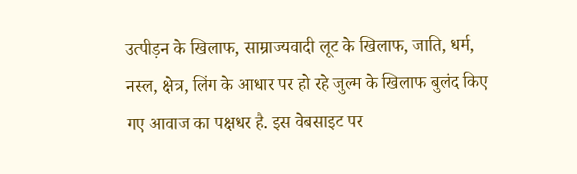उत्पीड़न के खिलाफ, साम्राज्यवादी लूट के खिलाफ, जाति, धर्म, नस्ल, क्षेत्र, लिंग के आधार पर हो रहे जुल्म के खिलाफ बुलंद किए गए आवाज का पक्षधर है. इस वेबसाइट पर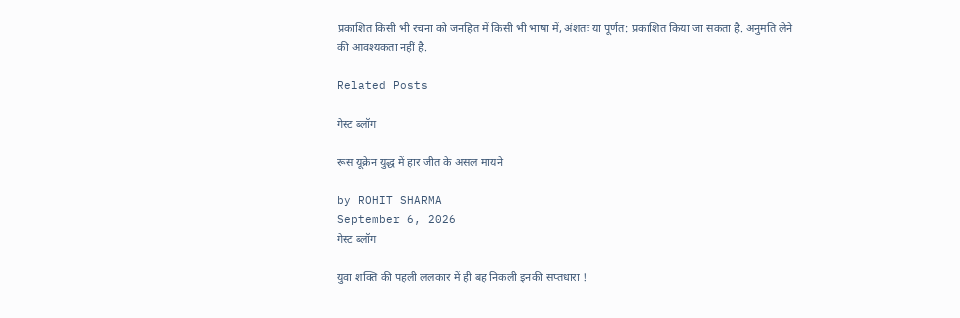प्रकाशित किसी भी रचना को जनहित में किसी भी भाषा में, अंशतः या पूर्णत: प्रकाशित किया जा सकता है. अनुमति लेने की आवश्यकता नहीं है.

Related Posts

गेस्ट ब्लॉग

रूस यूक्रेन युद्ध में हार जीत के असल मायने

by ROHIT SHARMA
September 6, 2026
गेस्ट ब्लॉग

युवा शक्ति की पहली ललकार में ही बह निकली इनकी सप्तधारा !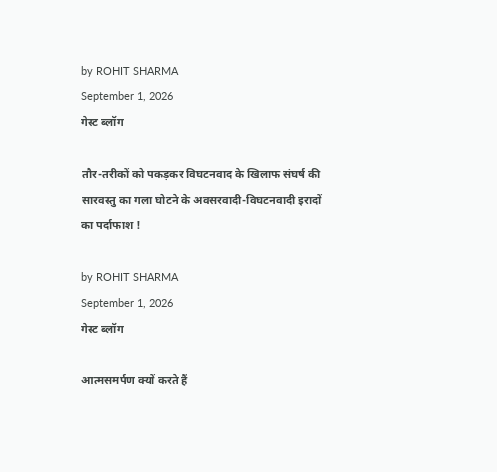by ROHIT SHARMA
September 1, 2026
गेस्ट ब्लॉग

तौर-तरीकों को पकड़कर विघटनवाद के खिलाफ संघर्ष की सारवस्तु का गला घोटने के अवसरवादी-विघटनवादी इरादों का पर्दाफाश !

by ROHIT SHARMA
September 1, 2026
गेस्ट ब्लॉग

आत्मसमर्पण क्यों करते हैं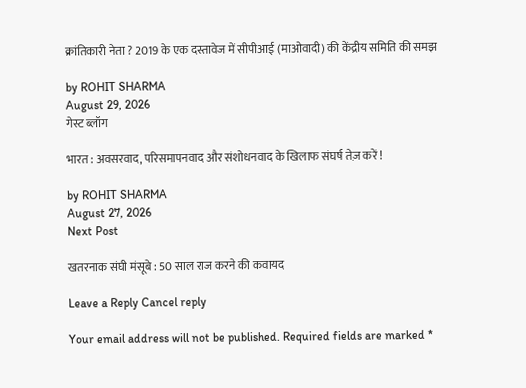क्रांतिकारी नेता ? 2019 के एक दस्तावेज में सीपीआई (माओवादी) की केंद्रीय समिति की समझ

by ROHIT SHARMA
August 29, 2026
गेस्ट ब्लॉग

भारत : अवसरवाद, परिसमापनवाद और संशोधनवाद के खिलाफ संघर्ष तेज़ करें !

by ROHIT SHARMA
August 27, 2026
Next Post

खतरनाक संघी मंसूबे : 50 साल राज करने की कवायद

Leave a Reply Cancel reply

Your email address will not be published. Required fields are marked *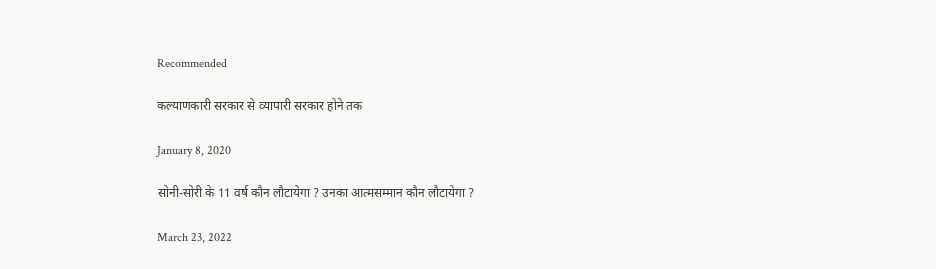Recommended

कल्याणकारी सरकार से व्यापारी सरकार होने तक

January 8, 2020

सोनी-सोरी के 11 वर्ष कौन लौटायेगा ? उनका आत्मसम्मान कौन लौटायेगा ?

March 23, 2022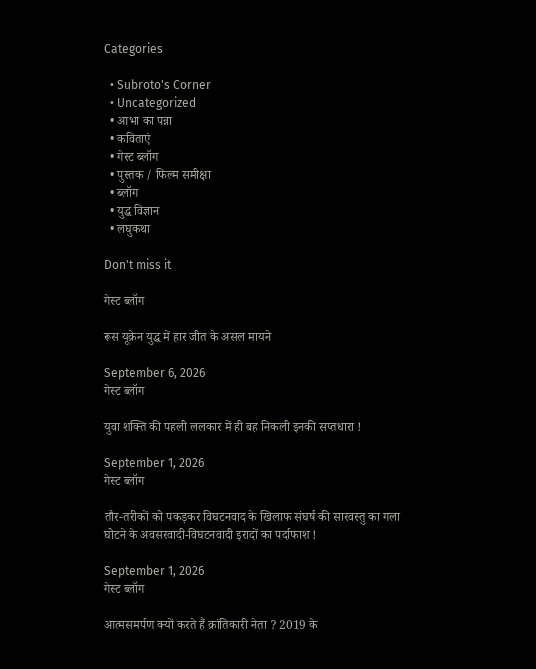Categories

  • Subroto's Corner
  • Uncategorized
  • आभा का पन्ना
  • कविताएं
  • गेस्ट ब्लॉग
  • पुस्तक / फिल्म समीक्षा
  • ब्लॉग
  • युद्ध विज्ञान
  • लघुकथा

Don't miss it

गेस्ट ब्लॉग

रूस यूक्रेन युद्ध में हार जीत के असल मायने

September 6, 2026
गेस्ट ब्लॉग

युवा शक्ति की पहली ललकार में ही बह निकली इनकी सप्तधारा !

September 1, 2026
गेस्ट ब्लॉग

तौर-तरीकों को पकड़कर विघटनवाद के खिलाफ संघर्ष की सारवस्तु का गला घोटने के अवसरवादी-विघटनवादी इरादों का पर्दाफाश !

September 1, 2026
गेस्ट ब्लॉग

आत्मसमर्पण क्यों करते हैं क्रांतिकारी नेता ? 2019 के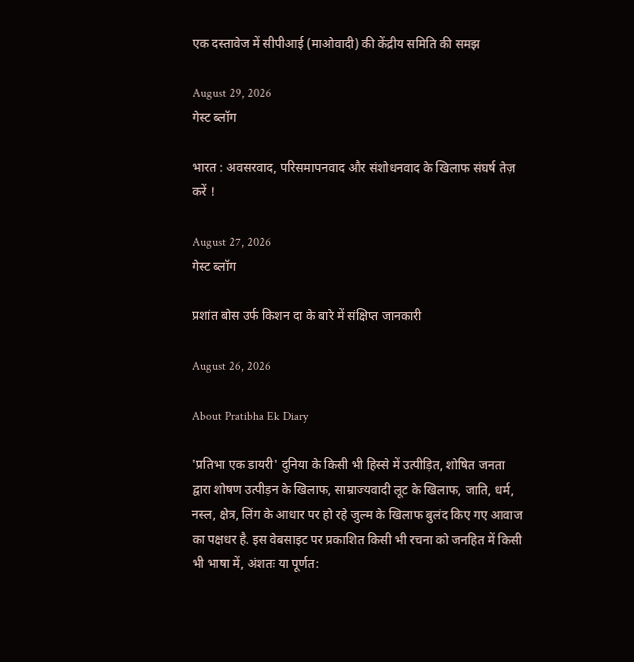एक दस्तावेज में सीपीआई (माओवादी) की केंद्रीय समिति की समझ

August 29, 2026
गेस्ट ब्लॉग

भारत : अवसरवाद, परिसमापनवाद और संशोधनवाद के खिलाफ संघर्ष तेज़ करें !

August 27, 2026
गेस्ट ब्लॉग

प्रशांत बोस उर्फ किशन दा के बारे में संक्षिप्त जानकारी

August 26, 2026

About Pratibha Ek Diary

'प्रतिभा एक डायरी' दुनिया के किसी भी हिस्से में उत्पीड़ित, शोषित जनता द्वारा शोषण उत्पीड़न के खिलाफ, साम्राज्यवादी लूट के खिलाफ, जाति, धर्म, नस्ल, क्षेत्र, लिंग के आधार पर हो रहे जुल्म के खिलाफ बुलंद किए गए आवाज का पक्षधर है. इस वेबसाइट पर प्रकाशित किसी भी रचना को जनहित में किसी भी भाषा में, अंशतः या पूर्णत: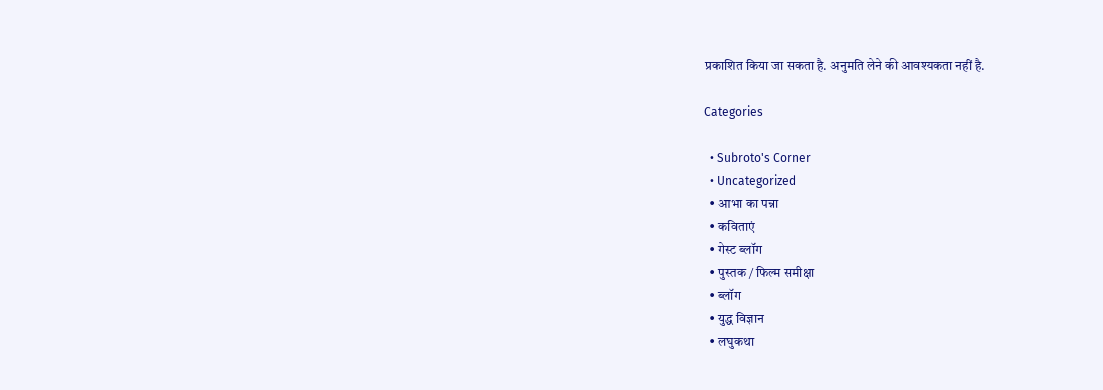प्रकाशित किया जा सकता है. अनुमति लेने की आवश्यकता नहीं है.

Categories

  • Subroto's Corner
  • Uncategorized
  • आभा का पन्ना
  • कविताएं
  • गेस्ट ब्लॉग
  • पुस्तक / फिल्म समीक्षा
  • ब्लॉग
  • युद्ध विज्ञान
  • लघुकथा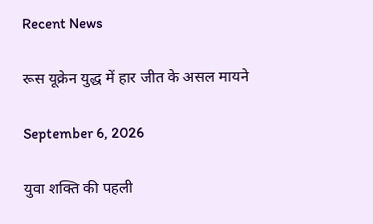Recent News

रूस यूक्रेन युद्ध में हार जीत के असल मायने

September 6, 2026

युवा शक्ति की पहली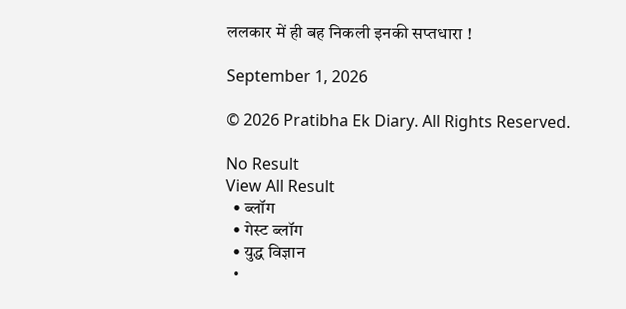ललकार में ही बह निकली इनकी सप्तधारा !

September 1, 2026

© 2026 Pratibha Ek Diary. All Rights Reserved.

No Result
View All Result
  • ब्लॉग
  • गेस्ट ब्लॉग
  • युद्ध विज्ञान
  •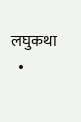लघुकथा
  •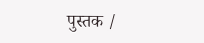पुस्तक /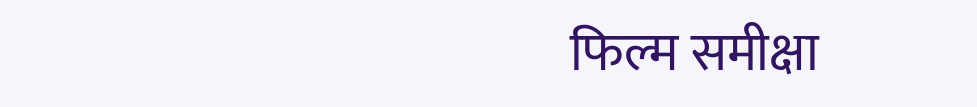फिल्म समीक्षा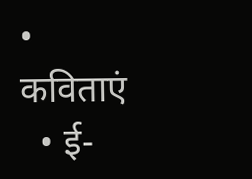• कविताएं
  • ई-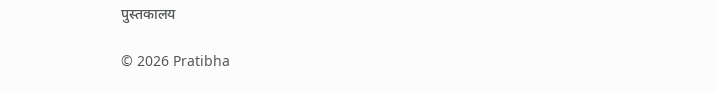पुस्तकालय

© 2026 Pratibha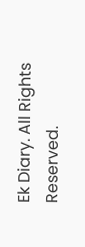Ek Diary. All Rights Reserved.